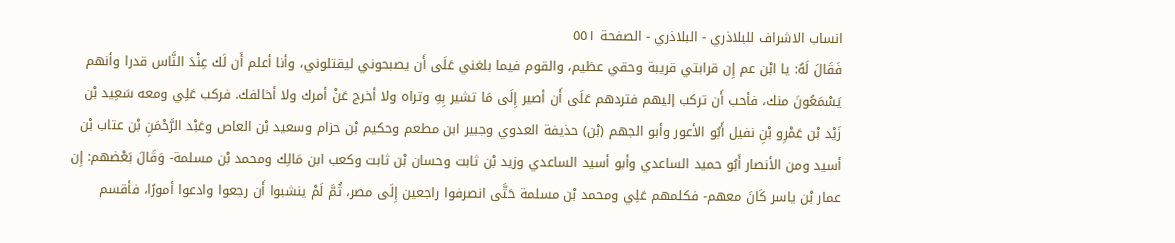انساب الاشراف للبلاذري - البلاذري - الصفحة ٥٥١
فَقَالَ لَهُ: يا ابْن عم إِن قرابتي قريبة وحقي عظيم، والقوم فيما بلغني عَلَى أَن يصبحوني ليقتلوني، وأنا أعلم أَن لَك عِنْدَ النَّاس قدرا وأنهم يَسْمَعُونَ منك، فأحب أَن تركب إليهم فتردهم عَلَى أَن أصير إِلَى مَا تشير بِهِ وتراه ولا أخرج عَنْ أمرك ولا أخالفك. فركب عَلِي ومعه سَعِيد بْن زَيْد بْن عَمْرِو بْنِ نفيل أَبُو الأعور وأبو الجهم (بْن) حذيفة العدوي وجبير ابن مطعم وحكيم بْن حزام وسعيد بْن العاص وعَبْد الرَّحْمَنِ بْن عتاب بْن أسيد ومن الأنصار أَبُو حميد الساعدي وأبو أسيد الساعدي وزيد بْن ثابت وحسان بْن ثابت وكعب ابن مَالِك ومحمد بْن مسلمة- وَقَالَ بَعْضهم: إِن عمار بْن ياسر كَانَ معهم- فكلمهم عَلِي ومحمد بْن مسلمة حَتَّى انصرفوا راجعين إِلَى مصر، ثُمَّ لَمْ ينشبوا أَن رجعوا وادعوا أمورًا، فأقسم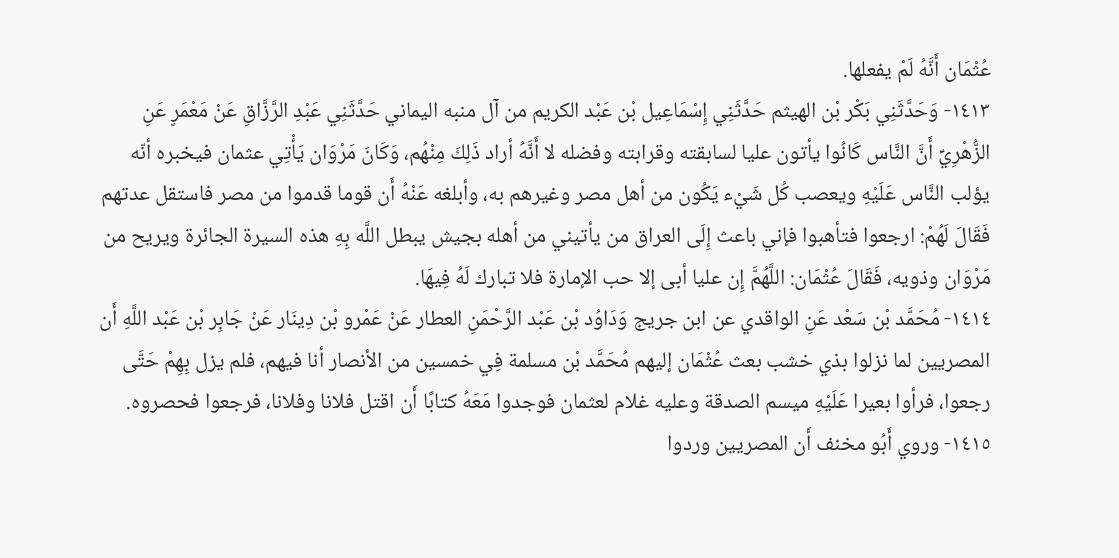عُثْمَان أَنَّهُ لَمْ يفعلها.
١٤١٣- وَحَدَّثَنِي بَكْر بْن الهيثم حَدَّثَنِي إِسْمَاعِيل بْن عَبْد الكريم من آل منبه اليماني حَدَّثَنِي عَبْدِ الرَّزَّاقِ عَنْ مَعْمَرٍ عَنِ الزُّهْرِيِّ أَنَّ النَّاس كَانُوا يأتون عليا لسابقته وقرابته وفضله لا أَنَّهُ أراد ذَلِكَ مِنْهُم، وَكَانَ مَرْوَان يَأْتِي عثمان فيخبره أنّه يؤلب النَّاس عَلَيْهِ ويعصب كُل شَيْء يَكُون من أهل مصر وغيرهم به، وأبلغه عَنْهُ أَن قوما قدموا من مصر فاستقل عدتهم فَقَالَ لَهُمْ: ارجعوا فتأهبوا فإني باعث إِلَى العراق من يأتيني من أهله بجيش يبطل اللَّه بِهِ هذه السيرة الجائرة ويريح من مَرْوَان وذويه، فَقَالَ عُثْمَان: اللَّهُمَّ إِن عليا أبى إلا حب الإمارة فلا تبارك لَهُ فِيهَا.
١٤١٤- مُحَمَّد بْن سَعْد عَنِ الواقدي عن ابن جريج وَدَاوُد بْن عَبْد الرَّحْمَنِ العطار عَنْ عَمْرو بْن دِينَار عَنْ جَابِر بْن عَبْد اللَّهِ أَن المصريين لما نزلوا بذي خشب بعث عُثْمَان إليهم مُحَمَّد بْن مسلمة فِي خمسين من الأنصار أنا فيهم، فلم يزل بِهِمْ حَتَّى رجعوا، فرأوا بعيرا عَلَيْهِ ميسم الصدقة وعليه غلام لعثمان فوجدوا مَعَهُ كتابًا أَن اقتل فلانا وفلانا، فرجعوا فحصروه.
١٤١٥- وروي أَبُو مخنف أَن المصريين وردوا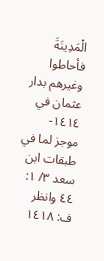الْمَدِينَةَ فأحاطوا وغيرهم بدار عثمان في
١٤١٤- موجز لما في طبقات ابن سعد ٣/ ١: ٤٤ وانظر ف: ١٤١٨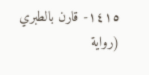١٤١٥- قارن بالطبري (رواية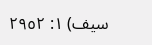سيف) ١: ٢٩٥٢